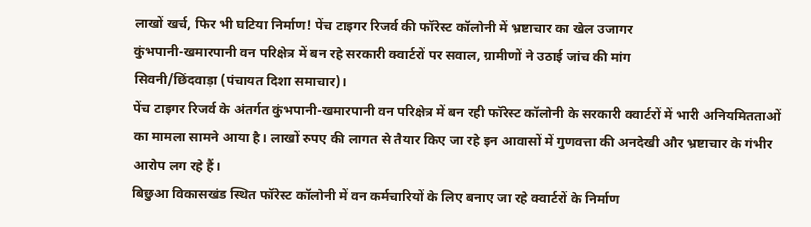लाखों खर्च, फिर भी घटिया निर्माण! पेंच टाइगर रिजर्व की फॉरेस्ट कॉलोनी में भ्रष्टाचार का खेल उजागर
कुंभपानी-खमारपानी वन परिक्षेत्र में बन रहे सरकारी क्वार्टरों पर सवाल, ग्रामीणों ने उठाई जांच की मांग
सिवनी/छिंदवाड़ा (पंचायत दिशा समाचार)।
पेंच टाइगर रिजर्व के अंतर्गत कुंभपानी-खमारपानी वन परिक्षेत्र में बन रही फॉरेस्ट कॉलोनी के सरकारी क्वार्टरों में भारी अनियमितताओं का मामला सामने आया है। लाखों रुपए की लागत से तैयार किए जा रहे इन आवासों में गुणवत्ता की अनदेखी और भ्रष्टाचार के गंभीर आरोप लग रहे हैं।
बिछुआ विकासखंड स्थित फॉरेस्ट कॉलोनी में वन कर्मचारियों के लिए बनाए जा रहे क्वार्टरों के निर्माण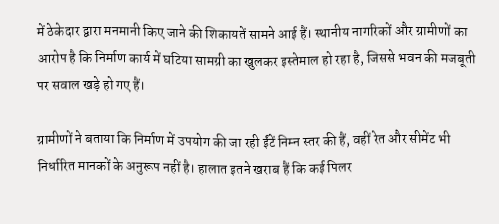में ठेकेदार द्वारा मनमानी किए जाने की शिकायतें सामने आई हैं। स्थानीय नागरिकों और ग्रामीणों का आरोप है कि निर्माण कार्य में घटिया सामग्री का खुलकर इस्तेमाल हो रहा है, जिससे भवन की मजबूती पर सवाल खड़े हो गए हैं।

ग्रामीणों ने बताया कि निर्माण में उपयोग की जा रही ईंटें निम्न स्तर की हैं, वहीं रेत और सीमेंट भी निर्धारित मानकों के अनुरूप नहीं है। हालात इतने खराब हैं कि कई पिलर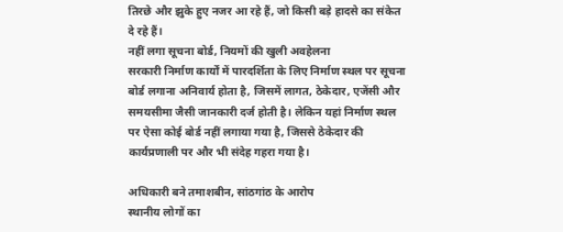तिरछे और झुके हुए नजर आ रहे हैं, जो किसी बड़े हादसे का संकेत दे रहे हैं।
नहीं लगा सूचना बोर्ड, नियमों की खुली अवहेलना
सरकारी निर्माण कार्यों में पारदर्शिता के लिए निर्माण स्थल पर सूचना बोर्ड लगाना अनिवार्य होता है, जिसमें लागत, ठेकेदार, एजेंसी और समयसीमा जैसी जानकारी दर्ज होती है। लेकिन यहां निर्माण स्थल पर ऐसा कोई बोर्ड नहीं लगाया गया है, जिससे ठेकेदार की कार्यप्रणाली पर और भी संदेह गहरा गया है।

अधिकारी बने तमाशबीन, सांठगांठ के आरोप
स्थानीय लोगों का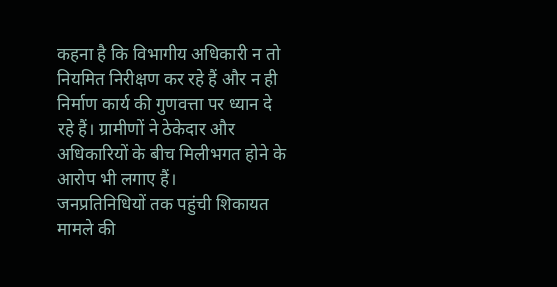कहना है कि विभागीय अधिकारी न तो नियमित निरीक्षण कर रहे हैं और न ही निर्माण कार्य की गुणवत्ता पर ध्यान दे रहे हैं। ग्रामीणों ने ठेकेदार और अधिकारियों के बीच मिलीभगत होने के आरोप भी लगाए हैं।
जनप्रतिनिधियों तक पहुंची शिकायत
मामले की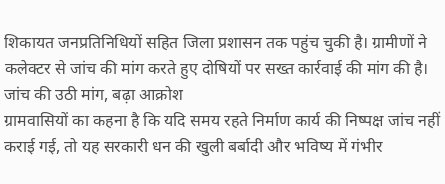शिकायत जनप्रतिनिधियों सहित जिला प्रशासन तक पहुंच चुकी है। ग्रामीणों ने कलेक्टर से जांच की मांग करते हुए दोषियों पर सख्त कार्रवाई की मांग की है।
जांच की उठी मांग, बढ़ा आक्रोश
ग्रामवासियों का कहना है कि यदि समय रहते निर्माण कार्य की निष्पक्ष जांच नहीं कराई गई, तो यह सरकारी धन की खुली बर्बादी और भविष्य में गंभीर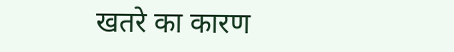खतरे का कारण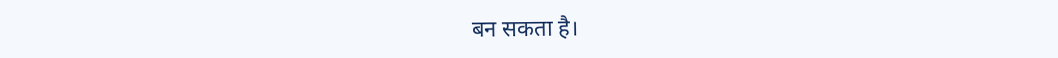बन सकता है।